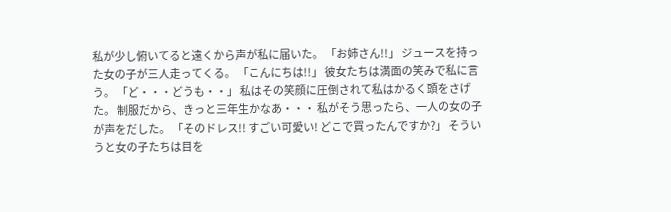私が少し俯いてると遠くから声が私に届いた。 「お姉さん!!」 ジュースを持った女の子が三人走ってくる。 「こんにちは!!」 彼女たちは満面の笑みで私に言う。 「ど・・・どうも・・」 私はその笑顔に圧倒されて私はかるく頭をさげた。 制服だから、きっと三年生かなあ・・・ 私がそう思ったら、一人の女の子が声をだした。 「そのドレス!! すごい可愛い! どこで買ったんですか?」 そういうと女の子たちは目を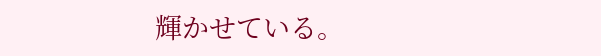輝かせている。